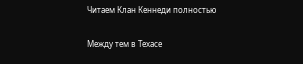Читаем Клан Кеннеди полностью

Между тем в Техасе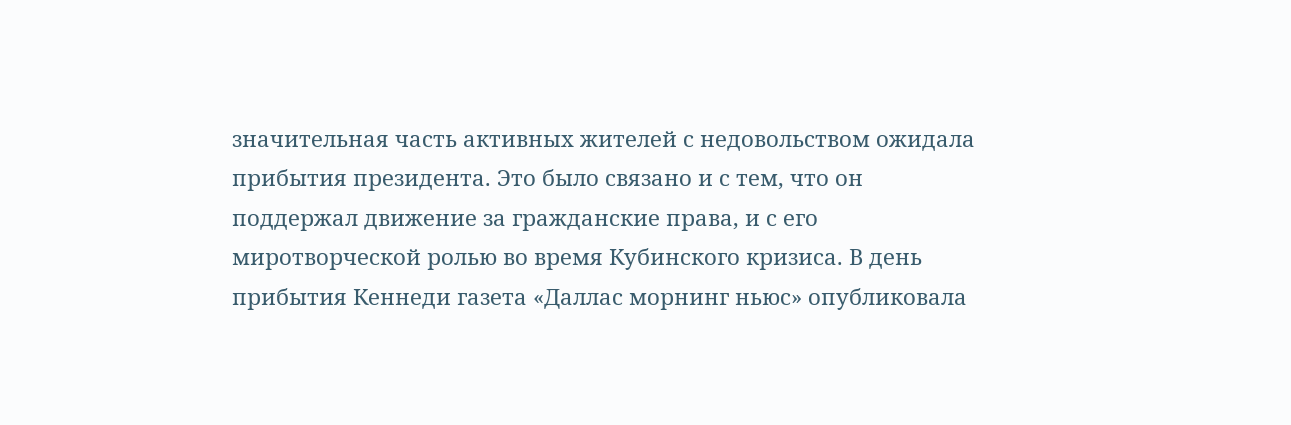значительная часть активных жителей с недовольством ожидала прибытия президента. Это было связано и с тем, что он поддержал движение за гражданские права, и с его миротворческой ролью во время Кубинского кризиса. В день прибытия Кеннеди газета «Даллас морнинг ньюс» опубликовала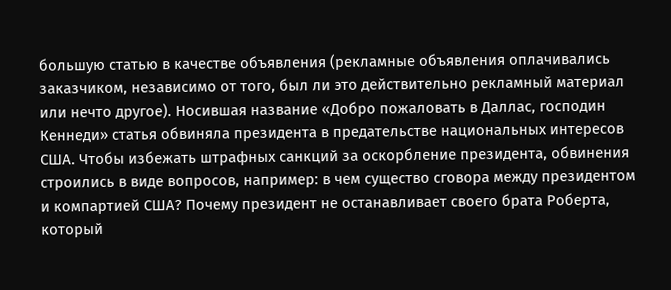большую статью в качестве объявления (рекламные объявления оплачивались заказчиком, независимо от того, был ли это действительно рекламный материал или нечто другое). Носившая название «Добро пожаловать в Даллас, господин Кеннеди» статья обвиняла президента в предательстве национальных интересов США. Чтобы избежать штрафных санкций за оскорбление президента, обвинения строились в виде вопросов, например: в чем существо сговора между президентом и компартией США? Почему президент не останавливает своего брата Роберта, который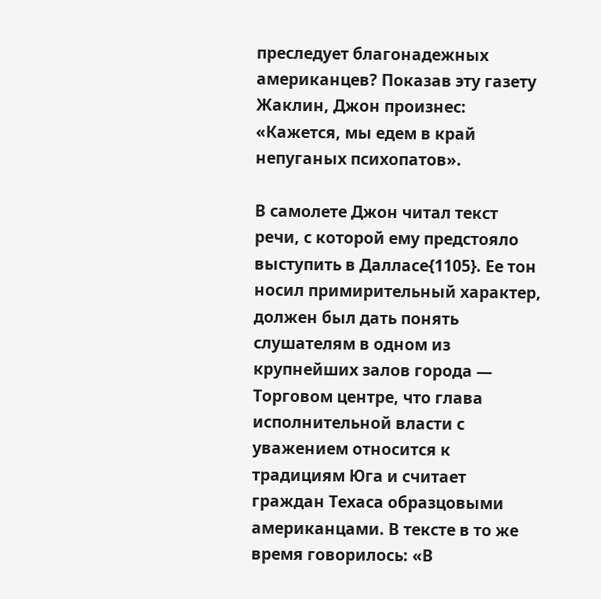преследует благонадежных американцев? Показав эту газету Жаклин, Джон произнес: «Кажется, мы едем в край непуганых психопатов».

В самолете Джон читал текст речи, с которой ему предстояло выступить в Далласе{1105}. Ее тон носил примирительный характер, должен был дать понять слушателям в одном из крупнейших залов города — Торговом центре, что глава исполнительной власти с уважением относится к традициям Юга и считает граждан Техаса образцовыми американцами. В тексте в то же время говорилось: «В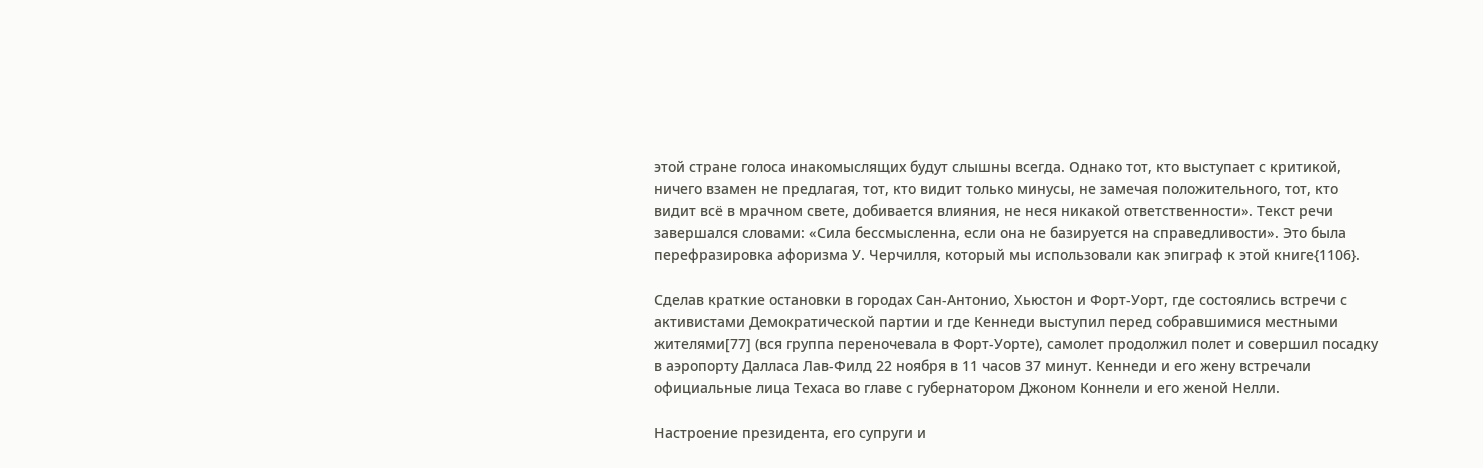этой стране голоса инакомыслящих будут слышны всегда. Однако тот, кто выступает с критикой, ничего взамен не предлагая, тот, кто видит только минусы, не замечая положительного, тот, кто видит всё в мрачном свете, добивается влияния, не неся никакой ответственности». Текст речи завершался словами: «Сила бессмысленна, если она не базируется на справедливости». Это была перефразировка афоризма У. Черчилля, который мы использовали как эпиграф к этой книге{1106}.

Сделав краткие остановки в городах Сан-Антонио, Хьюстон и Форт-Уорт, где состоялись встречи с активистами Демократической партии и где Кеннеди выступил перед собравшимися местными жителями[77] (вся группа переночевала в Форт-Уорте), самолет продолжил полет и совершил посадку в аэропорту Далласа Лав-Филд 22 ноября в 11 часов 37 минут. Кеннеди и его жену встречали официальные лица Техаса во главе с губернатором Джоном Коннели и его женой Нелли.

Настроение президента, его супруги и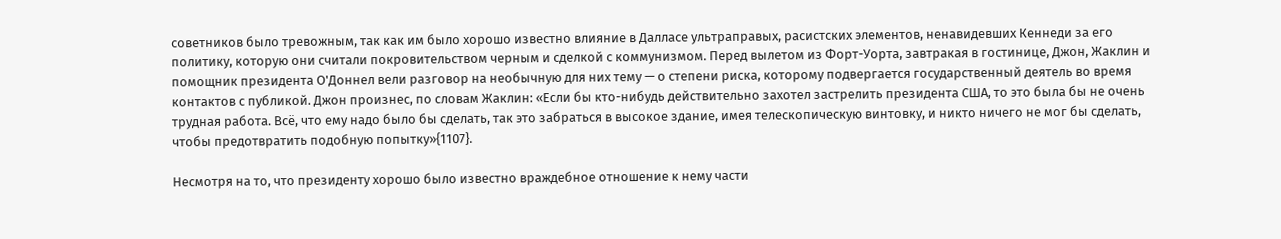советников было тревожным, так как им было хорошо известно влияние в Далласе ультраправых, расистских элементов, ненавидевших Кеннеди за его политику, которую они считали покровительством черным и сделкой с коммунизмом. Перед вылетом из Форт-Уорта, завтракая в гостинице, Джон, Жаклин и помощник президента О'Доннел вели разговор на необычную для них тему — о степени риска, которому подвергается государственный деятель во время контактов с публикой. Джон произнес, по словам Жаклин: «Если бы кто-нибудь действительно захотел застрелить президента США, то это была бы не очень трудная работа. Всё, что ему надо было бы сделать, так это забраться в высокое здание, имея телескопическую винтовку, и никто ничего не мог бы сделать, чтобы предотвратить подобную попытку»{1107}.

Несмотря на то, что президенту хорошо было известно враждебное отношение к нему части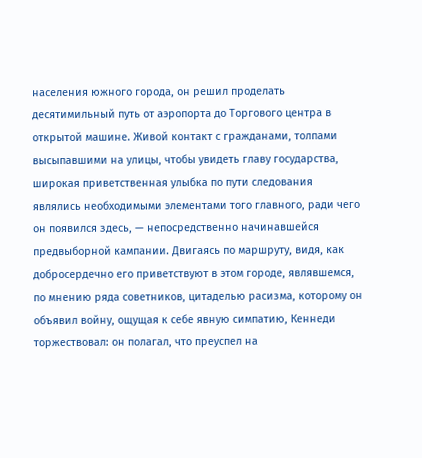населения южного города, он решил проделать десятимильный путь от аэропорта до Торгового центра в открытой машине. Живой контакт с гражданами, толпами высыпавшими на улицы, чтобы увидеть главу государства, широкая приветственная улыбка по пути следования являлись необходимыми элементами того главного, ради чего он появился здесь, — непосредственно начинавшейся предвыборной кампании. Двигаясь по маршруту, видя, как добросердечно его приветствуют в этом городе, являвшемся, по мнению ряда советников, цитаделью расизма, которому он объявил войну, ощущая к себе явную симпатию, Кеннеди торжествовал: он полагал, что преуспел на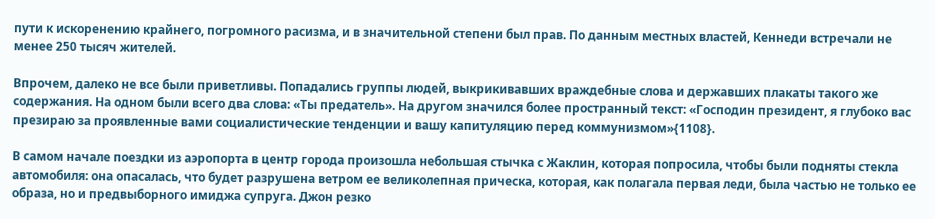пути к искоренению крайнего, погромного расизма, и в значительной степени был прав. По данным местных властей, Кеннеди встречали не менее 250 тысяч жителей.

Впрочем, далеко не все были приветливы. Попадались группы людей, выкрикивавших враждебные слова и державших плакаты такого же содержания. На одном были всего два слова: «Ты предатель». На другом значился более пространный текст: «Господин президент, я глубоко вас презираю за проявленные вами социалистические тенденции и вашу капитуляцию перед коммунизмом»{1108}.

В самом начале поездки из аэропорта в центр города произошла небольшая стычка с Жаклин, которая попросила, чтобы были подняты стекла автомобиля: она опасалась, что будет разрушена ветром ее великолепная прическа, которая, как полагала первая леди, была частью не только ее образа, но и предвыборного имиджа супруга. Джон резко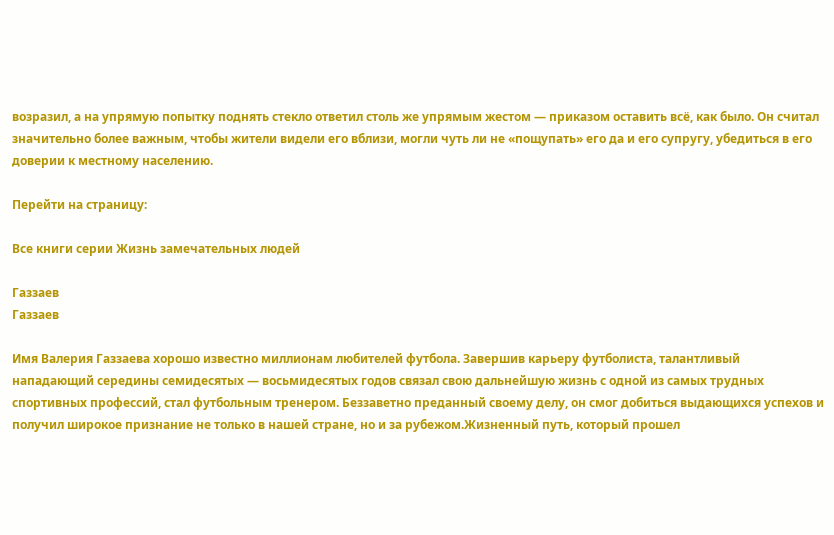возразил, а на упрямую попытку поднять стекло ответил столь же упрямым жестом — приказом оставить всё, как было. Он считал значительно более важным, чтобы жители видели его вблизи, могли чуть ли не «пощупать» его да и его супругу, убедиться в его доверии к местному населению.

Перейти на страницу:

Все книги серии Жизнь замечательных людей

Газзаев
Газзаев

Имя Валерия Газзаева хорошо известно миллионам любителей футбола. Завершив карьеру футболиста, талантливый нападающий середины семидесятых — восьмидесятых годов связал свою дальнейшую жизнь с одной из самых трудных спортивных профессий, стал футбольным тренером. Беззаветно преданный своему делу, он смог добиться выдающихся успехов и получил широкое признание не только в нашей стране, но и за рубежом.Жизненный путь, который прошел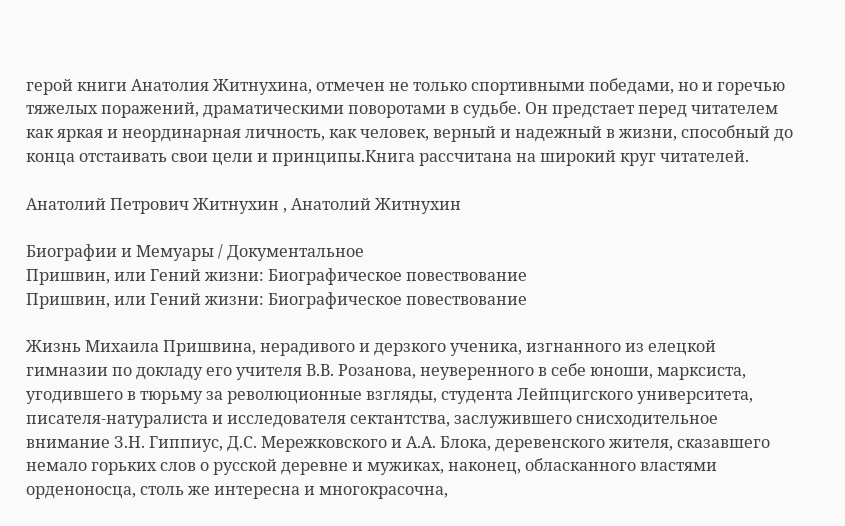герой книги Анатолия Житнухина, отмечен не только спортивными победами, но и горечью тяжелых поражений, драматическими поворотами в судьбе. Он предстает перед читателем как яркая и неординарная личность, как человек, верный и надежный в жизни, способный до конца отстаивать свои цели и принципы.Книга рассчитана на широкий круг читателей.

Анатолий Петрович Житнухин , Анатолий Житнухин

Биографии и Мемуары / Документальное
Пришвин, или Гений жизни: Биографическое повествование
Пришвин, или Гений жизни: Биографическое повествование

Жизнь Михаила Пришвина, нерадивого и дерзкого ученика, изгнанного из елецкой гимназии по докладу его учителя В.В. Розанова, неуверенного в себе юноши, марксиста, угодившего в тюрьму за революционные взгляды, студента Лейпцигского университета, писателя-натуралиста и исследователя сектантства, заслужившего снисходительное внимание З.Н. Гиппиус, Д.С. Мережковского и А.А. Блока, деревенского жителя, сказавшего немало горьких слов о русской деревне и мужиках, наконец, обласканного властями орденоносца, столь же интересна и многокрасочна,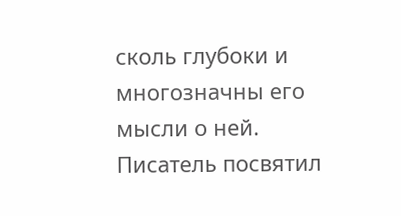сколь глубоки и многозначны его мысли о ней. Писатель посвятил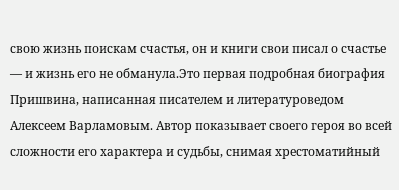свою жизнь поискам счастья, он и книги свои писал о счастье — и жизнь его не обманула.Это первая подробная биография Пришвина, написанная писателем и литературоведом Алексеем Варламовым. Автор показывает своего героя во всей сложности его характера и судьбы, снимая хрестоматийный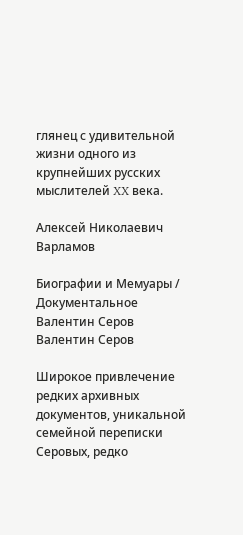глянец с удивительной жизни одного из крупнейших русских мыслителей XX века.

Алексей Николаевич Варламов

Биографии и Мемуары / Документальное
Валентин Серов
Валентин Серов

Широкое привлечение редких архивных документов, уникальной семейной переписки Серовых, редко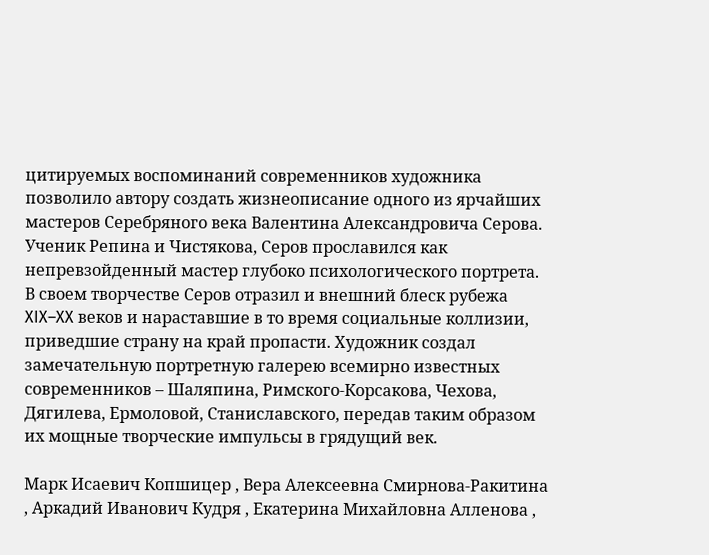цитируемых воспоминаний современников художника позволило автору создать жизнеописание одного из ярчайших мастеров Серебряного века Валентина Александровича Серова. Ученик Репина и Чистякова, Серов прославился как непревзойденный мастер глубоко психологического портрета. В своем творчестве Серов отразил и внешний блеск рубежа XIX–XX веков и нараставшие в то время социальные коллизии, приведшие страну на край пропасти. Художник создал замечательную портретную галерею всемирно известных современников – Шаляпина, Римского-Корсакова, Чехова, Дягилева, Ермоловой, Станиславского, передав таким образом их мощные творческие импульсы в грядущий век.

Марк Исаевич Копшицер , Вера Алексеевна Смирнова-Ракитина , Аркадий Иванович Кудря , Екатерина Михайловна Алленова ,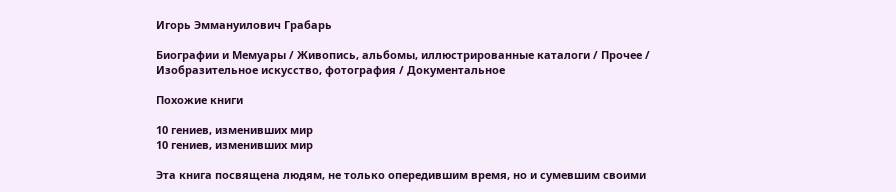Игорь Эммануилович Грабарь

Биографии и Мемуары / Живопись, альбомы, иллюстрированные каталоги / Прочее / Изобразительное искусство, фотография / Документальное

Похожие книги

10 гениев, изменивших мир
10 гениев, изменивших мир

Эта книга посвящена людям, не только опередившим время, но и сумевшим своими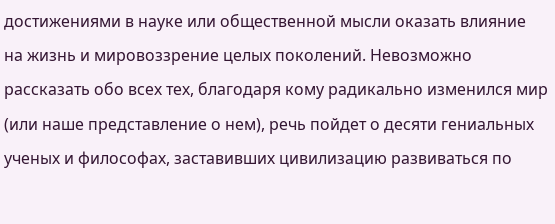достижениями в науке или общественной мысли оказать влияние на жизнь и мировоззрение целых поколений. Невозможно рассказать обо всех тех, благодаря кому радикально изменился мир (или наше представление о нем), речь пойдет о десяти гениальных ученых и философах, заставивших цивилизацию развиваться по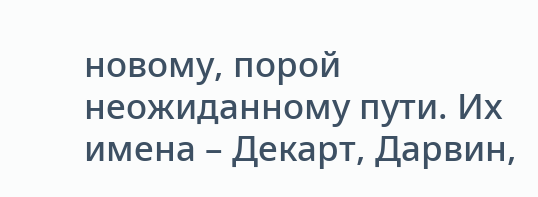новому, порой неожиданному пути. Их имена – Декарт, Дарвин,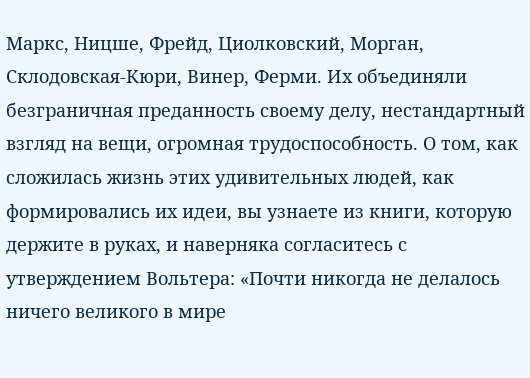Маркс, Ницше, Фрейд, Циолковский, Морган, Склодовская-Кюри, Винер, Ферми. Их объединяли безграничная преданность своему делу, нестандартный взгляд на вещи, огромная трудоспособность. О том, как сложилась жизнь этих удивительных людей, как формировались их идеи, вы узнаете из книги, которую держите в руках, и наверняка согласитесь с утверждением Вольтера: «Почти никогда не делалось ничего великого в мире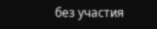без участия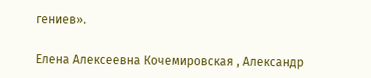гениев».

Елена Алексеевна Кочемировская , Александр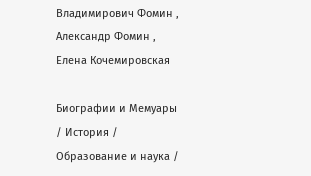Владимирович Фомин , Александр Фомин , Елена Кочемировская

Биографии и Мемуары / История / Образование и наука /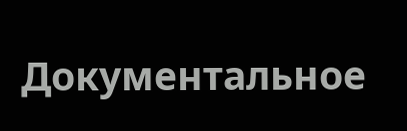Документальное